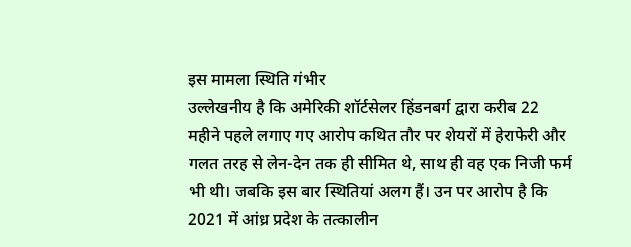इस मामला स्थिति गंभीर
उल्लेखनीय है कि अमेरिकी शॉर्टसेलर हिंडनबर्ग द्वारा करीब 22 महीने पहले लगाए गए आरोप कथित तौर पर शेयरों में हेराफेरी और गलत तरह से लेन-देन तक ही सीमित थे, साथ ही वह एक निजी फर्म भी थी। जबकि इस बार स्थितियां अलग हैं। उन पर आरोप है कि 2021 में आंध्र प्रदेश के तत्कालीन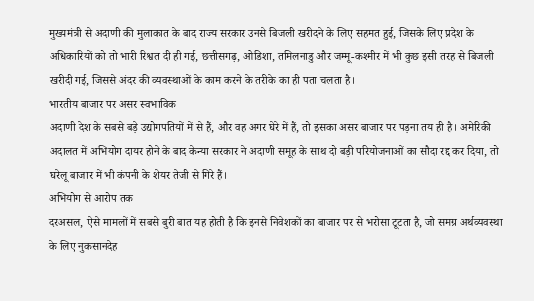मुख्यमंत्री से अदाणी की मुलाकात के बाद राज्य सरकार उनसे बिजली खरीदने के लिए सहमत हुई, जिसके लिए प्रदेश के अधिकारियों को तो भारी रिश्वत दी ही गई, छत्तीसगढ़, ओडिशा, तमिलनाडु और जम्मू-कश्मीर में भी कुछ इसी तरह से बिजली खरीदी गई, जिससे अंदर की व्यवस्थाओं के काम करने के तरीके का ही पता चलता है।
भारतीय बाजार पर असर स्वभाविक
अदाणी देश के सबसे बड़े उद्योगपतियों में से हैं, और वह अगर घेरे में हैं, तो इसका असर बाजार पर पड़ना तय ही है। अमेरिकी अदालत में अभियोग दायर होने के बाद केन्या सरकार ने अदाणी समूह के साथ दो बड़ी परियोजनाओं का सौदा रद्द कर दिया, तो घरेलू बाजार में भी कंपनी के शेयर तेजी से गिरे हैं।
अभियोग से आरोप तक
दरअसल, ऐसे मामलों में सबसे बुरी बात यह होती है कि इनसे निवेशकों का बाजार पर से भरोसा टूटता है, जो समग्र अर्थव्यवस्था के लिए नुकसानदेह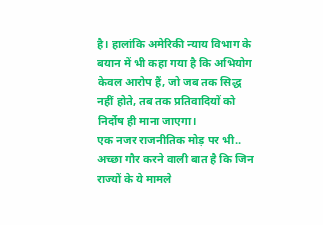है। हालांकि अमेरिकी न्याय विभाग के बयान में भी कहा गया है कि अभियोग केवल आरोप हैं, जो जब तक सिद्ध नहीं होते, तब तक प्रतिवादियों को निर्दोष ही माना जाएगा।
एक नजर राजनीतिक मोड़ पर भी..
अच्छा गौर करने वाली बात है कि जिन राज्यों के ये मामले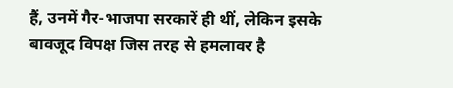हैं, उनमें गैर-भाजपा सरकारें ही थीं, लेकिन इसके बावजूद विपक्ष जिस तरह से हमलावर है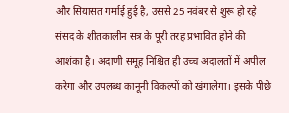और सियासत गर्माई हुई है, उससे 25 नवंबर से शुरू हो रहे संसद के शीतकालीन सत्र के पूरी तरह प्रभावित होने की आशंका है। अदाणी समूह निश्चित ही उच्च अदालतों में अपील करेगा और उपलब्ध कानूनी विकल्पों को खंगालेगा। इसके पीछे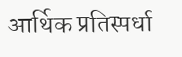आर्थिक प्रतिस्पर्धा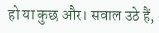हो या कुछ और। सवाल उठे हैं,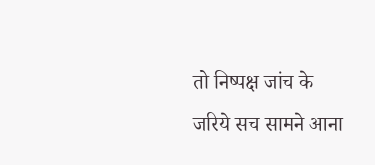तो निष्पक्ष जांच के जरिये सच सामने आना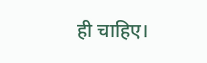ही चाहिए।